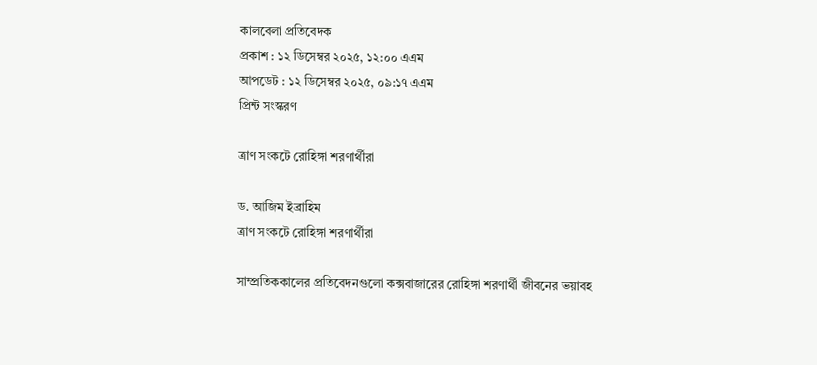কালবেলা প্রতিবেদক
প্রকাশ : ১২ ডিসেম্বর ২০২৫, ১২:০০ এএম
আপডেট : ১২ ডিসেম্বর ২০২৫, ০৯:১৭ এএম
প্রিন্ট সংস্করণ

ত্রাণ সংকটে রোহিঙ্গা শরণার্থীরা

ড. আজিম ইব্রাহিম
ত্রাণ সংকটে রোহিঙ্গা শরণার্থীরা

সাম্প্রতিককালের প্রতিবেদনগুলো কক্সবাজারের রোহিঙ্গা শরণার্থী জীবনের ভয়াবহ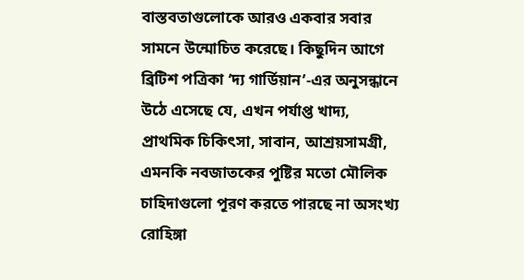বাস্তবতাগুলোকে আরও একবার সবার সামনে উন্মোচিত করেছে। কিছুদিন আগে ব্রিটিশ পত্রিকা ‘দ্য গার্ডিয়ান’-এর অনুসন্ধানে উঠে এসেছে যে, এখন পর্যাপ্ত খাদ্য, প্রাথমিক চিকিৎসা, সাবান, আশ্রয়সামগ্রী, এমনকি নবজাতকের পুষ্টির মতো মৌলিক চাহিদাগুলো পূরণ করতে পারছে না অসংখ্য রোহিঙ্গা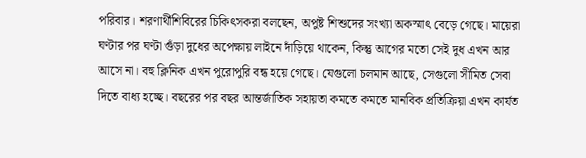পরিবার। শরণার্থীশিবিরের চিকিৎসকরা বলছেন, অপুষ্ট শিশুদের সংখ্যা অকস্মাৎ বেড়ে গেছে। মায়েরা ঘণ্টার পর ঘণ্টা গুঁড়া দুধের অপেক্ষায় লাইনে দাঁড়িয়ে থাকেন, কিন্তু আগের মতো সেই দুধ এখন আর আসে না। বহু ক্লিনিক এখন পুরোপুরি বন্ধ হয়ে গেছে। যেগুলো চলমান আছে, সেগুলো সীমিত সেবা দিতে বাধ্য হচ্ছে। বছরের পর বছর আন্তর্জাতিক সহায়তা কমতে কমতে মানবিক প্রতিক্রিয়া এখন কার্যত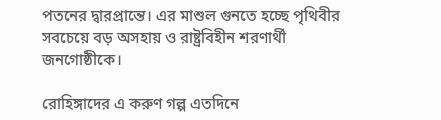পতনের দ্বারপ্রান্তে। এর মাশুল গুনতে হচ্ছে পৃথিবীর সবচেয়ে বড় অসহায় ও রাষ্ট্রবিহীন শরণার্থী জনগোষ্ঠীকে।

রোহিঙ্গাদের এ করুণ গল্প এতদিনে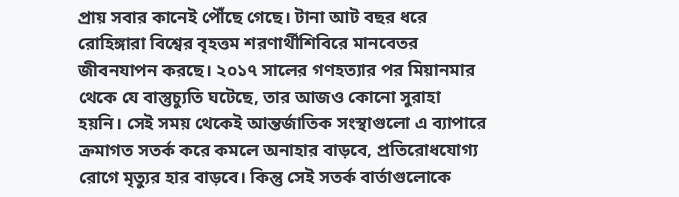প্রায় সবার কানেই পৌঁছে গেছে। টানা আট বছর ধরে রোহিঙ্গারা বিশ্বের বৃহত্তম শরণার্থীশিবিরে মানবেতর জীবনযাপন করছে। ২০১৭ সালের গণহত্যার পর মিয়ানমার থেকে যে বাস্তুচ্যুতি ঘটেছে, তার আজও কোনো সুরাহা হয়নি। সেই সময় থেকেই আন্তর্জাতিক সংস্থাগুলো এ ব্যাপারে ক্রমাগত সতর্ক করে কমলে অনাহার বাড়বে, প্রতিরোধযোগ্য রোগে মৃত্যুর হার বাড়বে। কিন্তু সেই সতর্ক বার্তাগুলোকে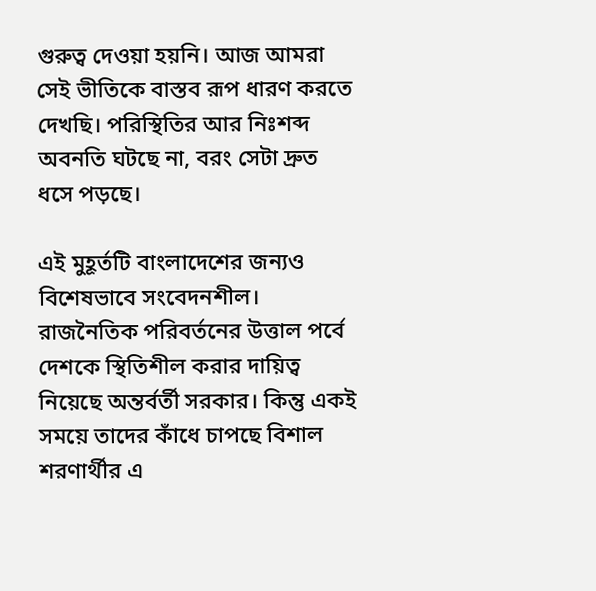গুরুত্ব দেওয়া হয়নি। আজ আমরা সেই ভীতিকে বাস্তব রূপ ধারণ করতে দেখছি। পরিস্থিতির আর নিঃশব্দ অবনতি ঘটছে না, বরং সেটা দ্রুত ধসে পড়ছে।

এই মুহূর্তটি বাংলাদেশের জন্যও বিশেষভাবে সংবেদনশীল। রাজনৈতিক পরিবর্তনের উত্তাল পর্বে দেশকে স্থিতিশীল করার দায়িত্ব নিয়েছে অন্তর্বর্তী সরকার। কিন্তু একই সময়ে তাদের কাঁধে চাপছে বিশাল শরণার্থীর এ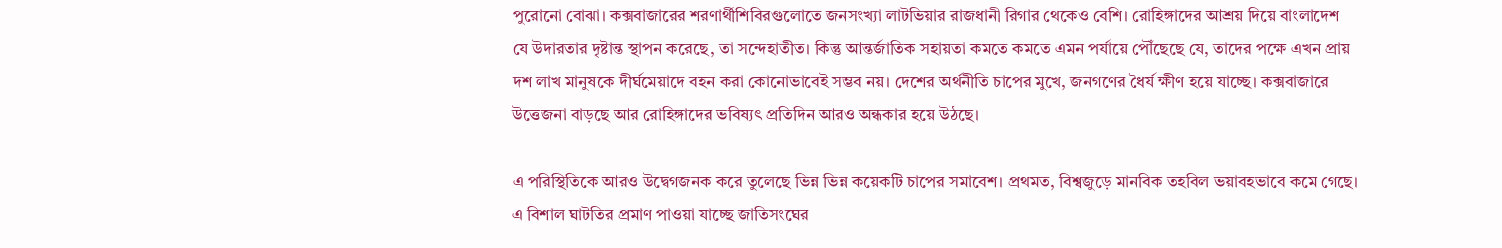পুরোনো বোঝা। কক্সবাজারের শরণার্থীশিবিরগুলোতে জনসংখ্যা লাটভিয়ার রাজধানী রিগার থেকেও বেশি। রোহিঙ্গাদের আশ্রয় দিয়ে বাংলাদেশ যে উদারতার দৃষ্টান্ত স্থাপন করেছে, তা সন্দেহাতীত। কিন্তু আন্তর্জাতিক সহায়তা কমতে কমতে এমন পর্যায়ে পৌঁছেছে যে, তাদের পক্ষে এখন প্রায় দশ লাখ মানুষকে দীর্ঘমেয়াদে বহন করা কোনোভাবেই সম্ভব নয়। দেশের অর্থনীতি চাপের মুখে, জনগণের ধৈর্য ক্ষীণ হয়ে যাচ্ছে। কক্সবাজারে উত্তেজনা বাড়ছে আর রোহিঙ্গাদের ভবিষ্যৎ প্রতিদিন আরও অন্ধকার হয়ে উঠছে।

এ পরিস্থিতিকে আরও উদ্বেগজনক করে তুলেছে ভিন্ন ভিন্ন কয়েকটি চাপের সমাবেশ। প্রথমত, বিশ্বজুড়ে মানবিক তহবিল ভয়াবহভাবে কমে গেছে। এ বিশাল ঘাটতির প্রমাণ পাওয়া যাচ্ছে জাতিসংঘের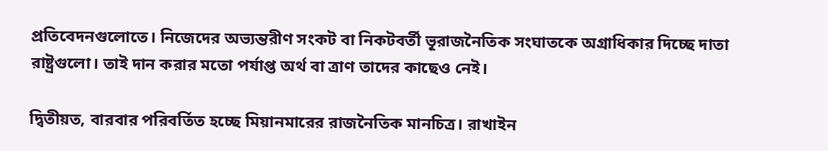প্রতিবেদনগুলোতে। নিজেদের অভ্যন্তরীণ সংকট বা নিকটবর্তী ভূরাজনৈতিক সংঘাতকে অগ্রাধিকার দিচ্ছে দাতা রাষ্ট্রগুলো। তাই দান করার মতো পর্যাপ্ত অর্থ বা ত্রাণ তাদের কাছেও নেই।

দ্বিতীয়ত, বারবার পরিবর্তিত হচ্ছে মিয়ানমারের রাজনৈতিক মানচিত্র। রাখাইন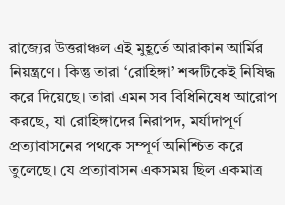রাজ্যের উত্তরাঞ্চল এই মুহূর্তে আরাকান আর্মির নিয়ন্ত্রণে। কিন্তু তারা ‘রোহিঙ্গা’ শব্দটিকেই নিষিদ্ধ করে দিয়েছে। তারা এমন সব বিধিনিষেধ আরোপ করছে, যা রোহিঙ্গাদের নিরাপদ, মর্যাদাপূর্ণ প্রত্যাবাসনের পথকে সম্পূর্ণ অনিশ্চিত করে তুলেছে। যে প্রত্যাবাসন একসময় ছিল একমাত্র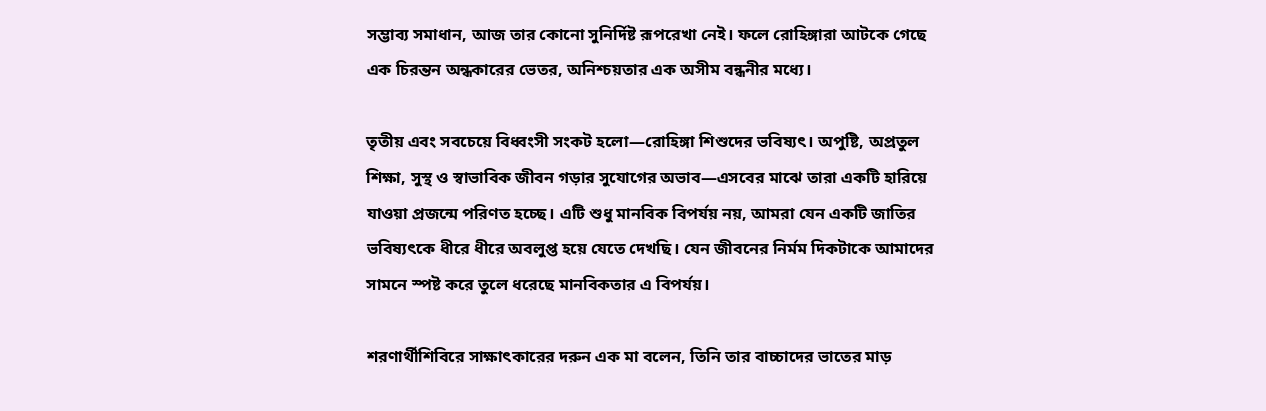সম্ভাব্য সমাধান, আজ তার কোনো সুনির্দিষ্ট রূপরেখা নেই। ফলে রোহিঙ্গারা আটকে গেছে এক চিরন্তন অন্ধকারের ভেতর, অনিশ্চয়তার এক অসীম বন্ধনীর মধ্যে।

তৃতীয় এবং সবচেয়ে বিধ্বংসী সংকট হলো—রোহিঙ্গা শিশুদের ভবিষ্যৎ। অপুষ্টি, অপ্রতুল শিক্ষা, সুস্থ ও স্বাভাবিক জীবন গড়ার সুযোগের অভাব—এসবের মাঝে তারা একটি হারিয়ে যাওয়া প্রজন্মে পরিণত হচ্ছে। এটি শুধু মানবিক বিপর্যয় নয়, আমরা যেন একটি জাতির ভবিষ্যৎকে ধীরে ধীরে অবলুপ্ত হয়ে যেতে দেখছি। যেন জীবনের নির্মম দিকটাকে আমাদের সামনে স্পষ্ট করে তুলে ধরেছে মানবিকতার এ বিপর্যয়।

শরণার্থীশিবিরে সাক্ষাৎকারের দরুন এক মা বলেন, তিনি তার বাচ্চাদের ভাতের মাড়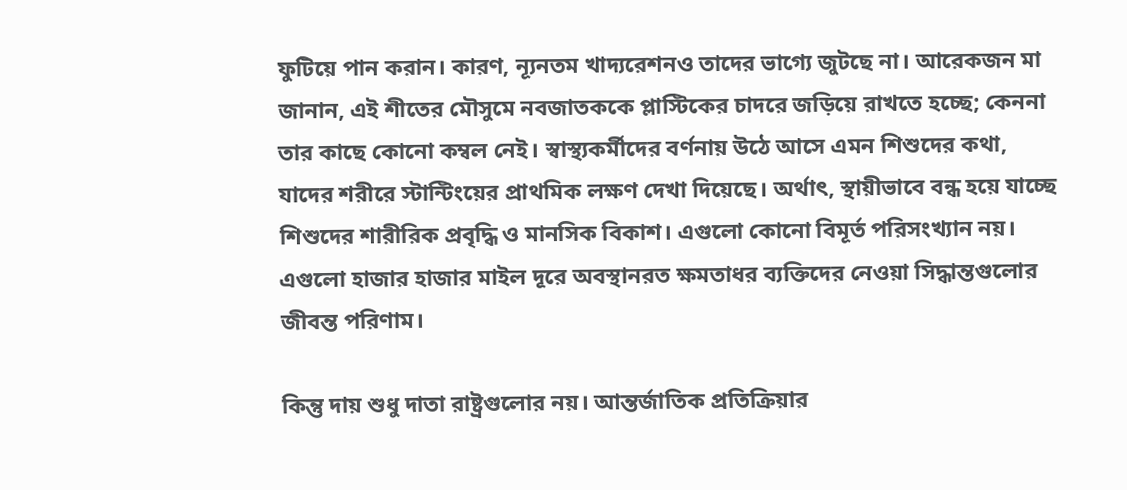ফুটিয়ে পান করান। কারণ, ন্যূনতম খাদ্যরেশনও তাদের ভাগ্যে জুটছে না। আরেকজন মা জানান, এই শীতের মৌসুমে নবজাতককে প্লাস্টিকের চাদরে জড়িয়ে রাখতে হচ্ছে; কেননা তার কাছে কোনো কম্বল নেই। স্বাস্থ্যকর্মীদের বর্ণনায় উঠে আসে এমন শিশুদের কথা, যাদের শরীরে স্টান্টিংয়ের প্রাথমিক লক্ষণ দেখা দিয়েছে। অর্থাৎ, স্থায়ীভাবে বন্ধ হয়ে যাচ্ছে শিশুদের শারীরিক প্রবৃদ্ধি ও মানসিক বিকাশ। এগুলো কোনো বিমূর্ত পরিসংখ্যান নয়। এগুলো হাজার হাজার মাইল দূরে অবস্থানরত ক্ষমতাধর ব্যক্তিদের নেওয়া সিদ্ধান্তগুলোর জীবন্ত পরিণাম।

কিন্তু দায় শুধু দাতা রাষ্ট্রগুলোর নয়। আন্তর্জাতিক প্রতিক্রিয়ার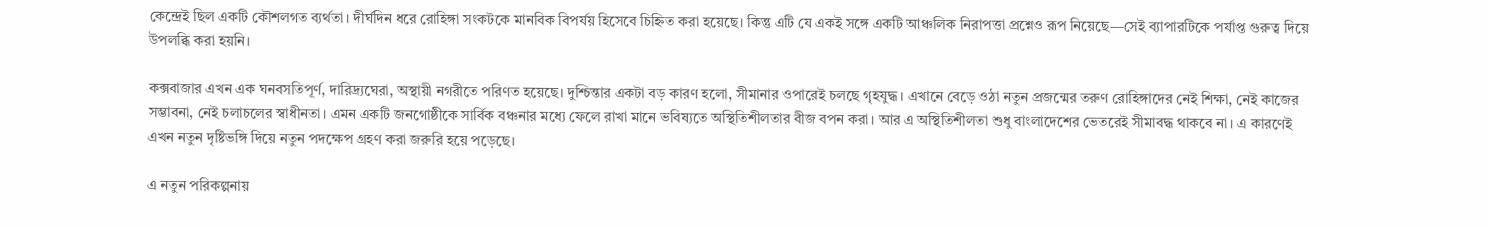কেন্দ্রেই ছিল একটি কৌশলগত ব্যর্থতা। দীর্ঘদিন ধরে রোহিঙ্গা সংকটকে মানবিক বিপর্যয় হিসেবে চিহ্নিত করা হয়েছে। কিন্তু এটি যে একই সঙ্গে একটি আঞ্চলিক নিরাপত্তা প্রশ্নেও রূপ নিয়েছে—সেই ব্যাপারটিকে পর্যাপ্ত গুরুত্ব দিয়ে উপলব্ধি করা হয়নি।

কক্সবাজার এখন এক ঘনবসতিপূর্ণ, দারিদ্র্যঘেরা, অস্থায়ী নগরীতে পরিণত হয়েছে। দুশ্চিন্তার একটা বড় কারণ হলো, সীমানার ওপারেই চলছে গৃহযুদ্ধ। এখানে বেড়ে ওঠা নতুন প্রজন্মের তরুণ রোহিঙ্গাদের নেই শিক্ষা, নেই কাজের সম্ভাবনা, নেই চলাচলের স্বাধীনতা। এমন একটি জনগোষ্ঠীকে সার্বিক বঞ্চনার মধ্যে ফেলে রাখা মানে ভবিষ্যতে অস্থিতিশীলতার বীজ বপন করা। আর এ অস্থিতিশীলতা শুধু বাংলাদেশের ভেতরেই সীমাবদ্ধ থাকবে না। এ কারণেই এখন নতুন দৃষ্টিভঙ্গি দিয়ে নতুন পদক্ষেপ গ্রহণ করা জরুরি হয়ে পড়েছে।

এ নতুন পরিকল্পনায়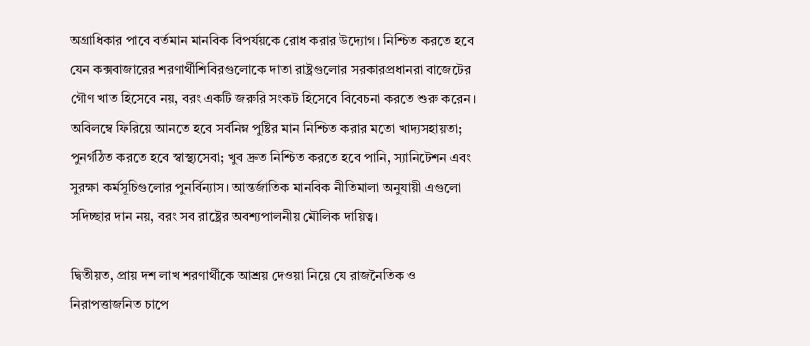অগ্রাধিকার পাবে বর্তমান মানবিক বিপর্যয়কে রোধ করার উদ্যোগ। নিশ্চিত করতে হবে যেন কক্সবাজারের শরণার্থীশিবিরগুলোকে দাতা রাষ্ট্রগুলোর সরকারপ্রধানরা বাজেটের গৌণ খাত হিসেবে নয়, বরং একটি জরুরি সংকট হিসেবে বিবেচনা করতে শুরু করেন। অবিলম্বে ফিরিয়ে আনতে হবে সর্বনিম্ন পুষ্টির মান নিশ্চিত করার মতো খাদ্যসহায়তা; পুনর্গঠিত করতে হবে স্বাস্থ্যসেবা; খুব দ্রুত নিশ্চিত করতে হবে পানি, স্যানিটেশন এবং সুরক্ষা কর্মসূচিগুলোর পুনর্বিন্যাস। আন্তর্জাতিক মানবিক নীতিমালা অনুযায়ী এগুলো সদিচ্ছার দান নয়, বরং সব রাষ্ট্রের অবশ্যপালনীয় মৌলিক দায়িত্ব।

দ্বিতীয়ত, প্রায় দশ লাখ শরণার্থীকে আশ্রয় দেওয়া নিয়ে যে রাজনৈতিক ও নিরাপত্তাজনিত চাপে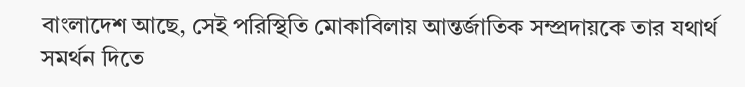বাংলাদেশ আছে, সেই পরিস্থিতি মোকাবিলায় আন্তর্জাতিক সম্প্রদায়কে তার যথার্থ সমর্থন দিতে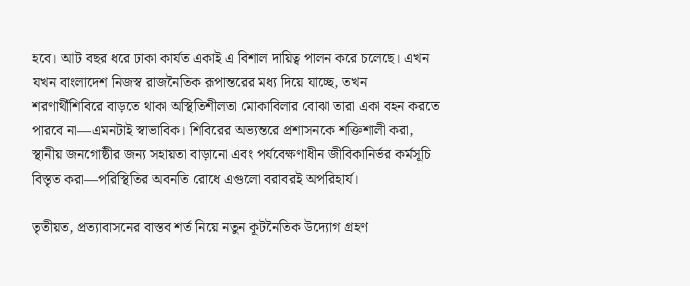হবে। আট বছর ধরে ঢাকা কার্যত একাই এ বিশাল দায়িত্ব পালন করে চলেছে। এখন যখন বাংলাদেশ নিজস্ব রাজনৈতিক রূপান্তরের মধ্য দিয়ে যাচ্ছে, তখন শরণার্থীশিবিরে বাড়তে থাকা অস্থিতিশীলতা মোকাবিলার বোঝা তারা একা বহন করতে পারবে না—এমনটাই স্বাভাবিক। শিবিরের অভ্যন্তরে প্রশাসনকে শক্তিশালী করা, স্থানীয় জনগোষ্ঠীর জন্য সহায়তা বাড়ানো এবং পর্যবেক্ষণাধীন জীবিকানির্ভর কর্মসূচি বিস্তৃত করা—পরিস্থিতির অবনতি রোধে এগুলো বরাবরই অপরিহার্য।

তৃতীয়ত, প্রত্যাবাসনের বাস্তব শর্ত নিয়ে নতুন কূটনৈতিক উদ্যোগ গ্রহণ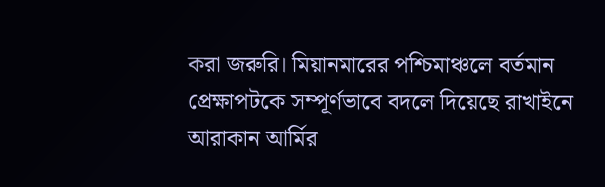করা জরুরি। মিয়ানমারের পশ্চিমাঞ্চলে বর্তমান প্রেক্ষাপটকে সম্পূর্ণভাবে বদলে দিয়েছে রাখাইনে আরাকান আর্মির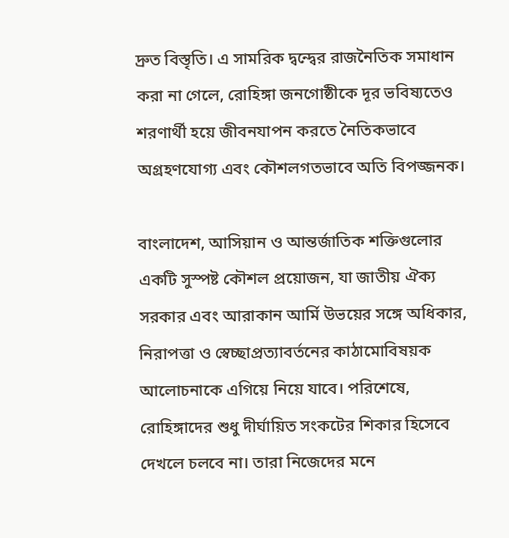দ্রুত বিস্তৃতি। এ সামরিক দ্বন্দ্বের রাজনৈতিক সমাধান করা না গেলে, রোহিঙ্গা জনগোষ্ঠীকে দূর ভবিষ্যতেও শরণার্থী হয়ে জীবনযাপন করতে নৈতিকভাবে অগ্রহণযোগ্য এবং কৌশলগতভাবে অতি বিপজ্জনক।

বাংলাদেশ, আসিয়ান ও আন্তর্জাতিক শক্তিগুলোর একটি সুস্পষ্ট কৌশল প্রয়োজন, যা জাতীয় ঐক্য সরকার এবং আরাকান আর্মি উভয়ের সঙ্গে অধিকার, নিরাপত্তা ও স্বেচ্ছাপ্রত্যাবর্তনের কাঠামোবিষয়ক আলোচনাকে এগিয়ে নিয়ে যাবে। পরিশেষে, রোহিঙ্গাদের শুধু দীর্ঘায়িত সংকটের শিকার হিসেবে দেখলে চলবে না। তারা নিজেদের মনে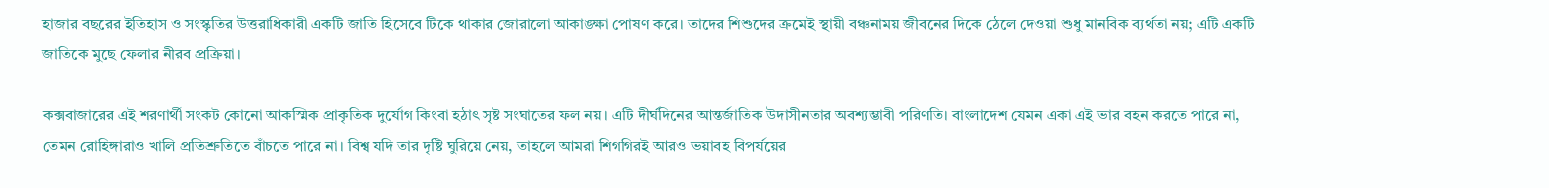হাজার বছরের ইতিহাস ও সংস্কৃতির উত্তরাধিকারী একটি জাতি হিসেবে টিকে থাকার জোরালো আকাঙ্ক্ষা পোষণ করে। তাদের শিশুদের ক্রমেই স্থায়ী বঞ্চনাময় জীবনের দিকে ঠেলে দেওয়া শুধু মানবিক ব্যর্থতা নয়; এটি একটি জাতিকে মুছে ফেলার নীরব প্রক্রিয়া।

কক্সবাজারের এই শরণার্থী সংকট কোনো আকস্মিক প্রাকৃতিক দুর্যোগ কিংবা হঠাৎ সৃষ্ট সংঘাতের ফল নয়। এটি দীর্ঘদিনের আন্তর্জাতিক উদাসীনতার অবশ্যম্ভাবী পরিণতি। বাংলাদেশ যেমন একা এই ভার বহন করতে পারে না, তেমন রোহিঙ্গারাও খালি প্রতিশ্রুতিতে বাঁচতে পারে না। বিশ্ব যদি তার দৃষ্টি ঘুরিয়ে নেয়, তাহলে আমরা শিগগিরই আরও ভয়াবহ বিপর্যয়ের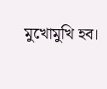মুখোমুখি হব।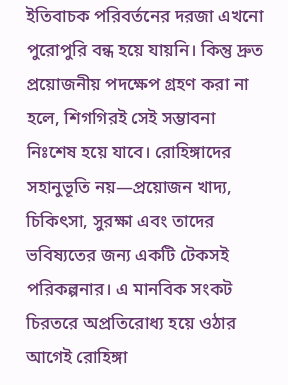ইতিবাচক পরিবর্তনের দরজা এখনো পুরোপুরি বন্ধ হয়ে যায়নি। কিন্তু দ্রুত প্রয়োজনীয় পদক্ষেপ গ্রহণ করা না হলে, শিগগিরই সেই সম্ভাবনা নিঃশেষ হয়ে যাবে। রোহিঙ্গাদের সহানুভূতি নয়—প্রয়োজন খাদ্য, চিকিৎসা, সুরক্ষা এবং তাদের ভবিষ্যতের জন্য একটি টেকসই পরিকল্পনার। এ মানবিক সংকট চিরতরে অপ্রতিরোধ্য হয়ে ওঠার আগেই রোহিঙ্গা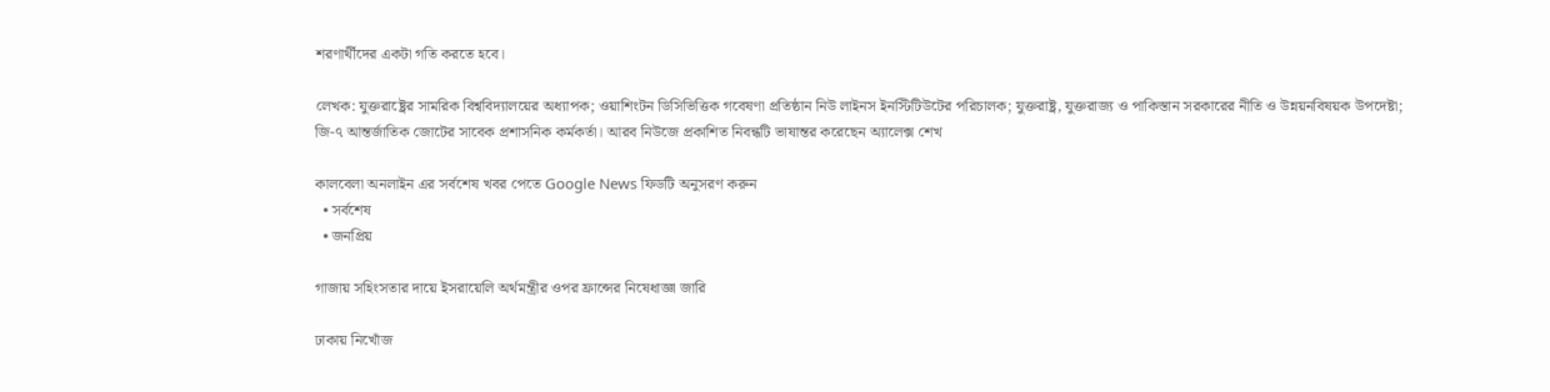শরণার্থীদের একটা গতি করতে হবে।

লেখক: যুক্তরাষ্ট্রের সামরিক বিশ্ববিদ্যালয়ের অধ্যাপক; ওয়াশিংটন ডিসিভিত্তিক গবেষণা প্রতিষ্ঠান নিউ লাইনস ইনস্টিটিউটের পরিচালক; যুক্তরাষ্ট্র, যুক্তরাজ্য ও পাকিস্তান সরকারের নীতি ও উন্নয়নবিষয়ক উপদেষ্টা; জি-৭ আন্তর্জাতিক জোটের সাবেক প্রশাসনিক কর্মকর্তা। আরব নিউজে প্রকাশিত নিবন্ধটি ভাষান্তর করেছেন অ্যালেক্স শেখ

কালবেলা অনলাইন এর সর্বশেষ খবর পেতে Google News ফিডটি অনুসরণ করুন
  • সর্বশেষ
  • জনপ্রিয়

গাজায় সহিংসতার দায়ে ইসরায়েলি অর্থমন্ত্রীর ওপর ফ্রান্সের নিষেধাজ্ঞা জারি

ঢাকায় নিখোঁজ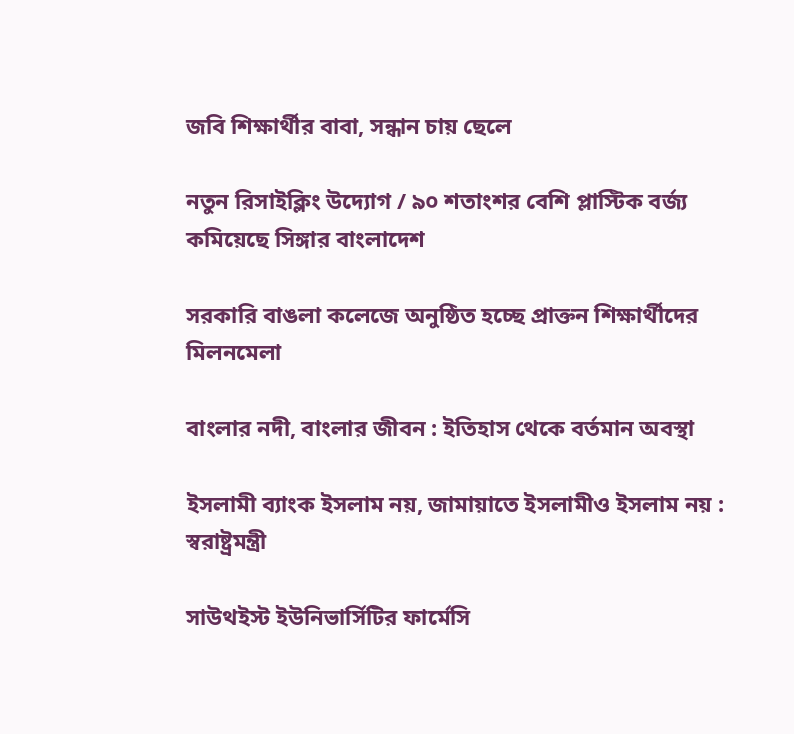জবি শিক্ষার্থীর বাবা, সন্ধান চায় ছেলে

নতুন রিসাইক্লিং উদ্যোগ / ৯০ শতাংশর বেশি প্লাস্টিক বর্জ্য কমিয়েছে সিঙ্গার বাংলাদেশ

সরকারি বাঙলা কলেজে অনুষ্ঠিত হচ্ছে প্রাক্তন শিক্ষার্থীদের মিলনমেলা

বাংলার নদী, বাংলার জীবন : ইতিহাস থেকে বর্তমান অবস্থা

ইসলামী ব্যাংক ইসলাম নয়, জামায়াতে ইসলামীও ইসলাম নয় : স্বরাষ্ট্রমন্ত্রী

সাউথইস্ট ইউনিভার্সিটির ফার্মেসি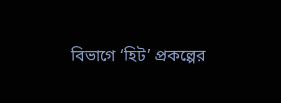বিভাগে ‘হিট’ প্রকল্পের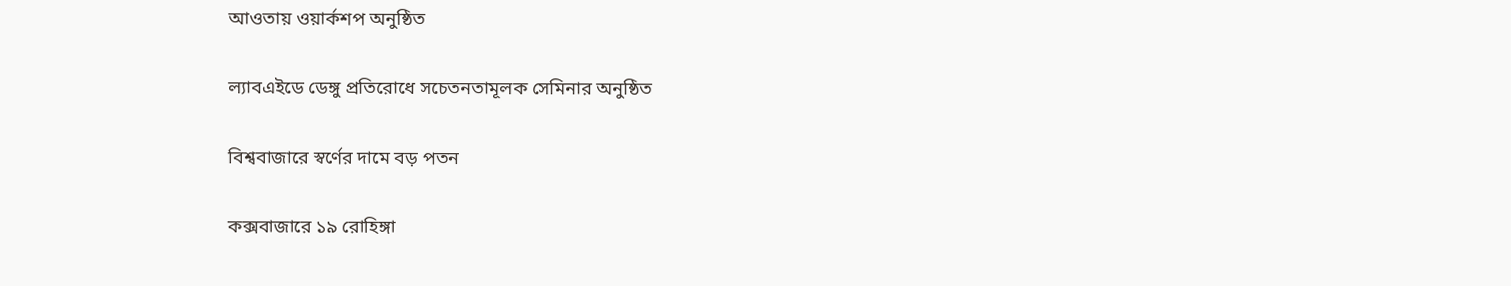আওতায় ওয়ার্কশপ অনুষ্ঠিত

ল্যাবএইডে ডেঙ্গু প্রতিরোধে সচেতনতামূলক সেমিনার অনুষ্ঠিত

বিশ্ববাজারে স্বর্ণের দামে বড় পতন

কক্সবাজারে ১৯ রোহিঙ্গা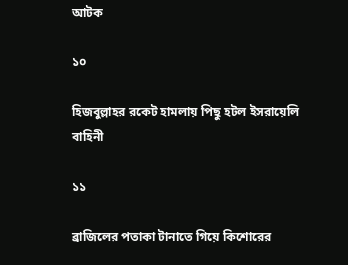আটক

১০

হিজবুল্লাহর রকেট হামলায় পিছু হটল ইসরায়েলি বাহিনী

১১

ব্রাজিলের পতাকা টানাতে গিয়ে কিশোরের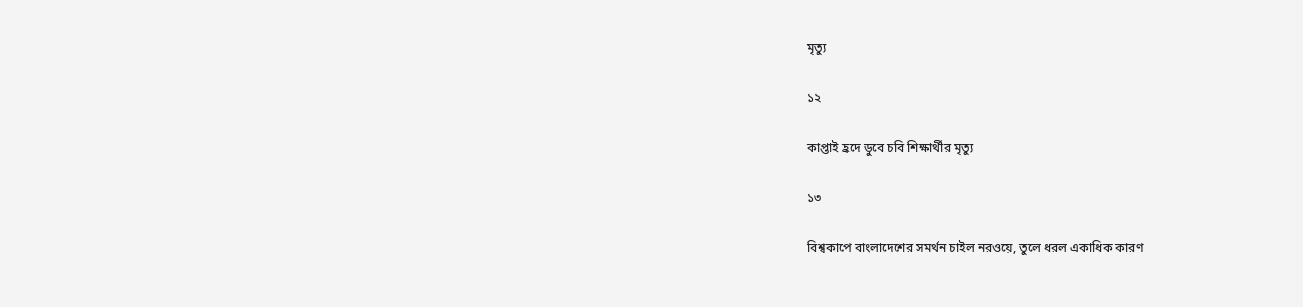মৃত্যু

১২

কাপ্তাই হ্রদে ডুবে চবি শিক্ষার্থীর মৃত্যু

১৩

বিশ্বকাপে বাংলাদেশের সমর্থন চাইল নরওয়ে, তুলে ধরল একাধিক কারণ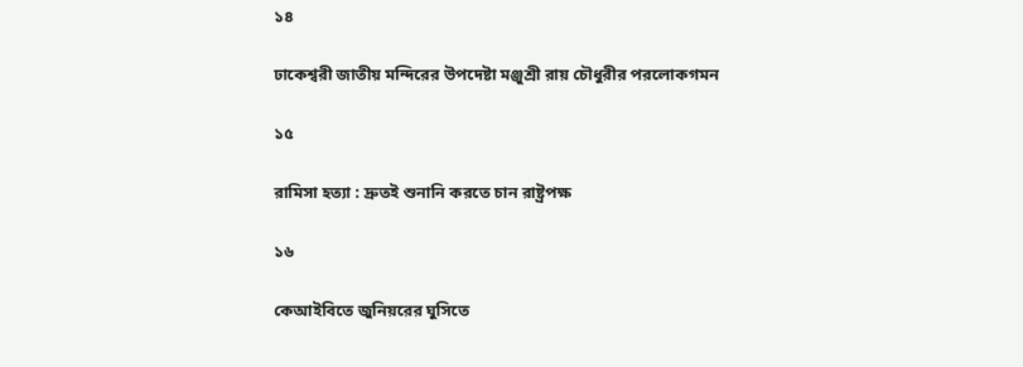১৪

ঢাকেশ্বরী জাতীয় মন্দিরের উপদেষ্টা মঞ্জুশ্রী রায় চৌধুরীর পরলোকগমন

১৫

রামিসা হত্যা : দ্রুতই শুনানি করতে চান রাষ্ট্রপক্ষ

১৬

কেআইবিতে জুনিয়রের ঘুসিতে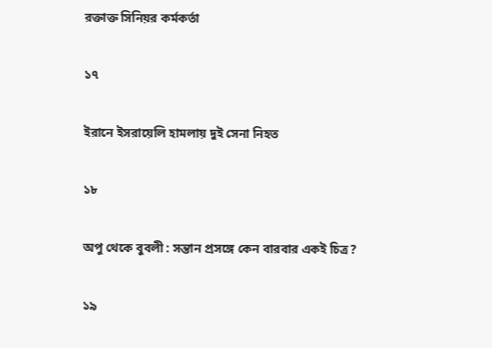রক্তাক্ত সিনিয়র কর্মকর্তা

১৭

ইরানে ইসরায়েলি হামলায় দুই সেনা নিহত

১৮

অপু থেকে বুবলী : সন্তান প্রসঙ্গে কেন বারবার একই চিত্র?

১৯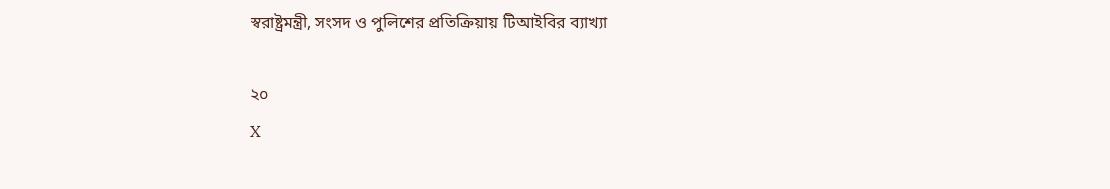স্বরাষ্ট্রমন্ত্রী, সংসদ ও পুলিশের প্রতিক্রিয়ায় টিআইবির ব্যাখ্যা

২০
X